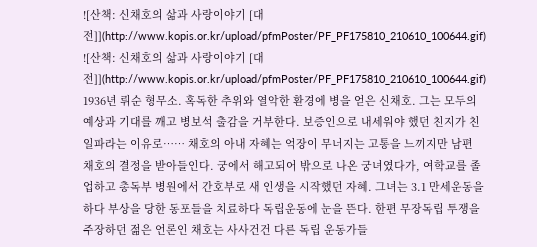![산책: 신채호의 삶과 사랑이야기 [대전]](http://www.kopis.or.kr/upload/pfmPoster/PF_PF175810_210610_100644.gif)
![산책: 신채호의 삶과 사랑이야기 [대전]](http://www.kopis.or.kr/upload/pfmPoster/PF_PF175810_210610_100644.gif)
1936년 뤼순 형무소. 혹독한 추위와 열악한 환경에 병을 얻은 신채호. 그는 모두의 예상과 기대를 깨고 병보석 출감을 거부한다. 보증인으로 내세워야 했던 친지가 친일파라는 이유로…… 채호의 아내 자혜는 억장이 무너지는 고통을 느끼지만 남편 채호의 결정을 받아들인다. 궁에서 해고되어 밖으로 나온 궁녀였다가, 여학교를 졸업하고 총독부 병원에서 간호부로 새 인생을 시작했던 자혜. 그녀는 3.1 만세운동을 하다 부상을 당한 동포들을 치료하다 독립운동에 눈을 뜬다. 한편 무장독립 투쟁을 주장하던 젊은 언론인 채호는 사사건건 다른 독립 운동가들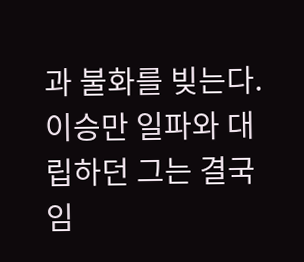과 불화를 빚는다. 이승만 일파와 대립하던 그는 결국 임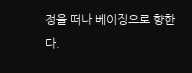정을 떠나 베이징으로 향한다.